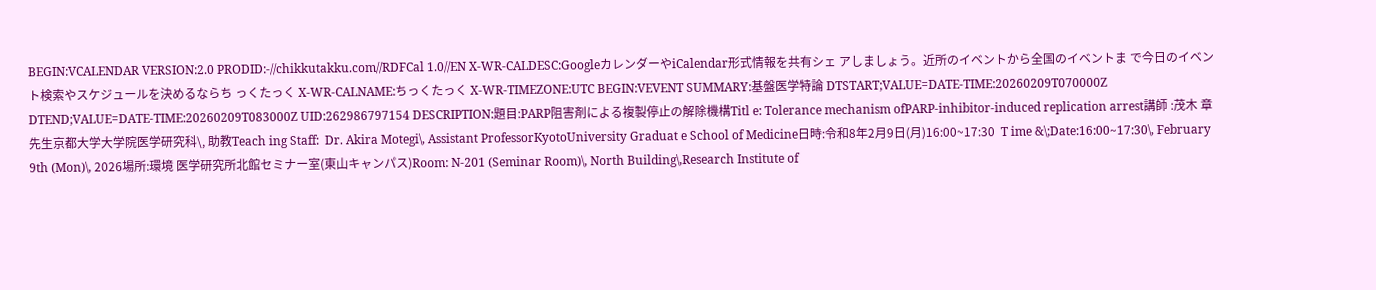BEGIN:VCALENDAR VERSION:2.0 PRODID:-//chikkutakku.com//RDFCal 1.0//EN X-WR-CALDESC:GoogleカレンダーやiCalendar形式情報を共有シェ アしましょう。近所のイベントから全国のイベントま で今日のイベント検索やスケジュールを決めるならち っくたっく X-WR-CALNAME:ちっくたっく X-WR-TIMEZONE:UTC BEGIN:VEVENT SUMMARY:基盤医学特論 DTSTART;VALUE=DATE-TIME:20260209T070000Z DTEND;VALUE=DATE-TIME:20260209T083000Z UID:262986797154 DESCRIPTION:題目:PARP阻害剤による複製停止の解除機構Titl e: Tolerance mechanism ofPARP-inhibitor-induced replication arrest講師 :茂木 章 先生京都大学大学院医学研究科\, 助教Teach ing Staff:  Dr. Akira Motegi\, Assistant ProfessorKyotoUniversity Graduat e School of Medicine日時:令和8年2月9日(月)16:00~17:30  T ime &\;Date:16:00~17:30\, February 9th (Mon)\, 2026場所:環境 医学研究所北館セミナー室(東山キャンパス)Room: N-201 (Seminar Room)\, North Building\,Research Institute of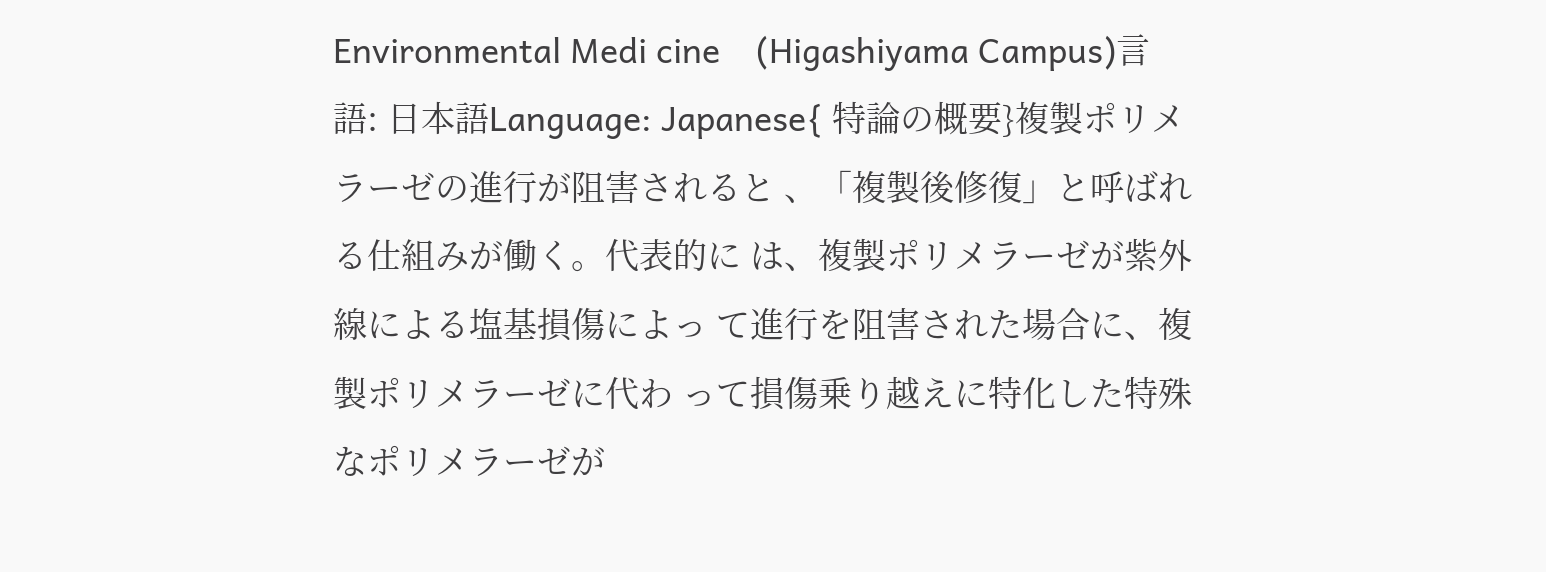Environmental Medi cine    (Higashiyama Campus)言語: 日本語Language: Japanese{ 特論の概要}複製ポリメラーゼの進行が阻害されると 、「複製後修復」と呼ばれる仕組みが働く。代表的に は、複製ポリメラーゼが紫外線による塩基損傷によっ て進行を阻害された場合に、複製ポリメラーゼに代わ って損傷乗り越えに特化した特殊なポリメラーゼが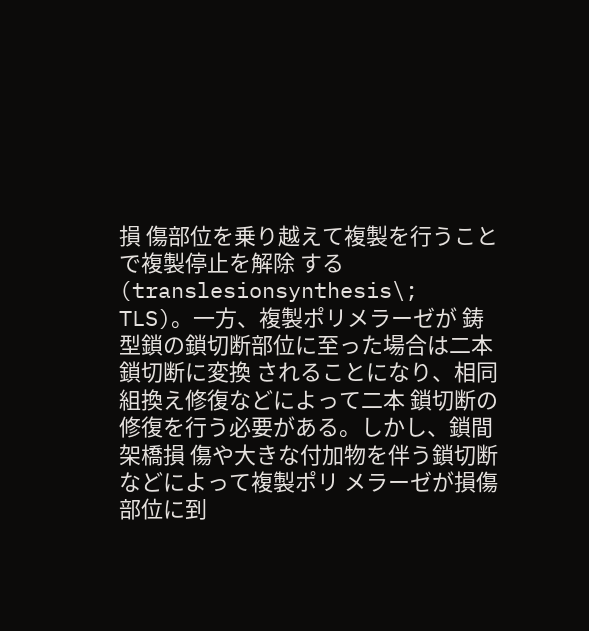損 傷部位を乗り越えて複製を行うことで複製停止を解除 する(translesionsynthesis\; TLS)。一方、複製ポリメラーゼが 鋳型鎖の鎖切断部位に至った場合は二本鎖切断に変換 されることになり、相同組換え修復などによって二本 鎖切断の修復を行う必要がある。しかし、鎖間架橋損 傷や大きな付加物を伴う鎖切断などによって複製ポリ メラーゼが損傷部位に到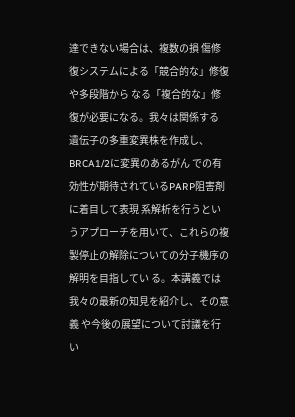達できない場合は、複数の損 傷修復システムによる「競合的な」修復や多段階から なる「複合的な」修復が必要になる。我々は関係する 遺伝子の多重変異株を作成し、BRCA1/2に変異のあるがん での有効性が期待されているPARP阻害剤に着目して表現 系解析を行うというアプローチを用いて、これらの複 製停止の解除についての分子機序の解明を目指してい る。本講義では我々の最新の知見を紹介し、その意義 や今後の展望について討議を行い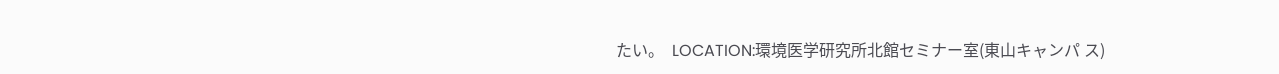たい。  LOCATION:環境医学研究所北館セミナー室(東山キャンパ ス)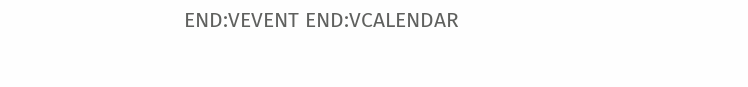END:VEVENT END:VCALENDAR